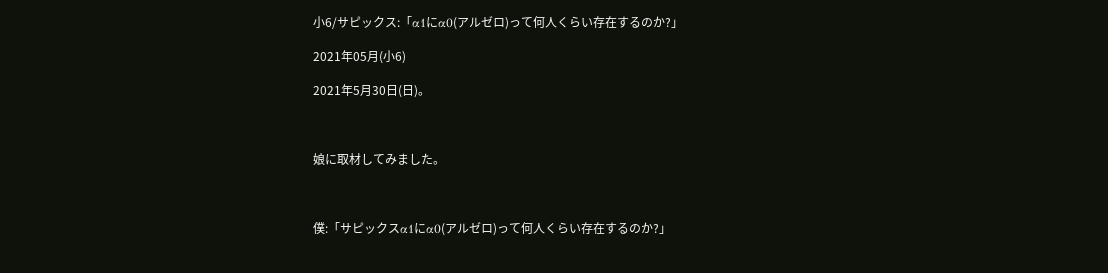小6/サピックス:「α1にα0(アルゼロ)って何人くらい存在するのか?」

2021年05月(小6)

2021年5月30日(日)。



娘に取材してみました。



僕:「サピックスα1にα0(アルゼロ)って何人くらい存在するのか?」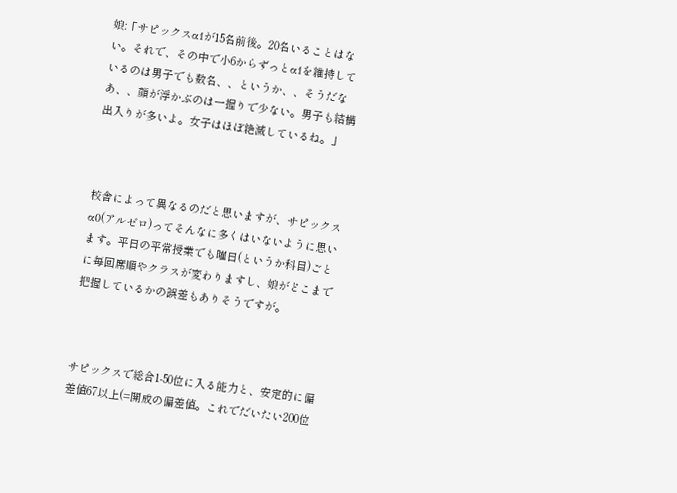娘:「サピックスα1が15名前後。20名いることはない。それで、その中で小6からずっとα1を維持しているのは男子でも数名、、というか、、そうだなあ、、顔が浮かぶのは一握りで少ない。男子も結構出入りが多いよ。女子はほぼ絶滅しているね。」



校舎によって異なるのだと思いますが、サピックスα0(アルゼロ)ってそんなに多くはいないように思います。平日の平常授業でも曜日(というか科目)ごとに毎回席順やクラスが変わりますし、娘がどこまで把握しているかの誤差もありそうですが。



サピックスで総合1-50位に入る能力と、安定的に偏差値67以上(=開成の偏差値。これでだいたい200位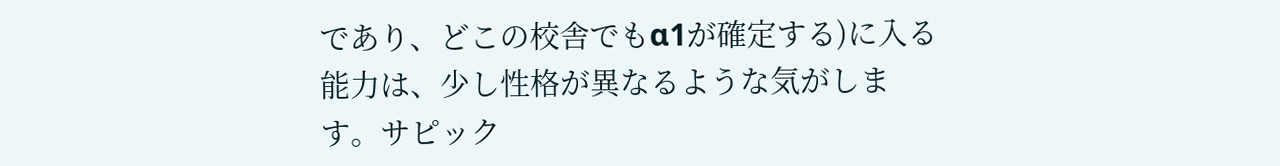であり、どこの校舎でもα1が確定する)に入る能力は、少し性格が異なるような気がします。サピック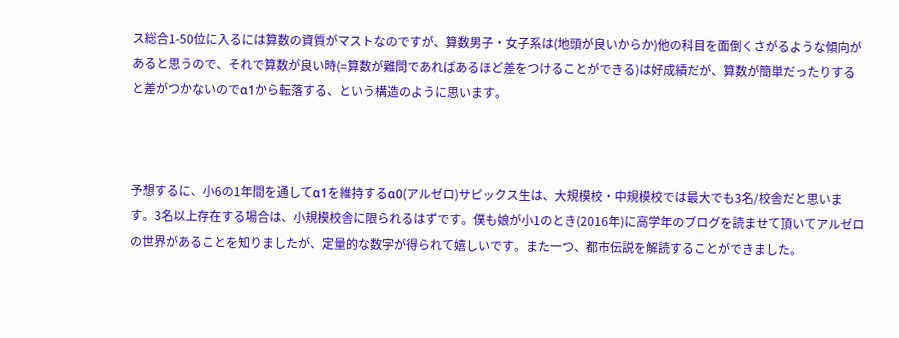ス総合1-50位に入るには算数の資質がマストなのですが、算数男子・女子系は(地頭が良いからか)他の科目を面倒くさがるような傾向があると思うので、それで算数が良い時(=算数が難問であればあるほど差をつけることができる)は好成績だが、算数が簡単だったりすると差がつかないのでα1から転落する、という構造のように思います。



予想するに、小6の1年間を通してα1を維持するα0(アルゼロ)サピックス生は、大規模校・中規模校では最大でも3名/校舎だと思います。3名以上存在する場合は、小規模校舎に限られるはずです。僕も娘が小1のとき(2016年)に高学年のブログを読ませて頂いてアルゼロの世界があることを知りましたが、定量的な数字が得られて嬉しいです。また一つ、都市伝説を解読することができました。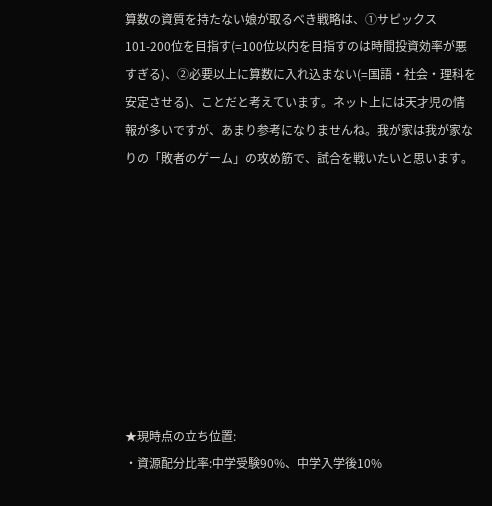算数の資質を持たない娘が取るべき戦略は、①サピックス101-200位を目指す(=100位以内を目指すのは時間投資効率が悪すぎる)、②必要以上に算数に入れ込まない(=国語・社会・理科を安定させる)、ことだと考えています。ネット上には天才児の情報が多いですが、あまり参考になりませんね。我が家は我が家なりの「敗者のゲーム」の攻め筋で、試合を戦いたいと思います。









★現時点の立ち位置:
・資源配分比率:中学受験90%、中学入学後10%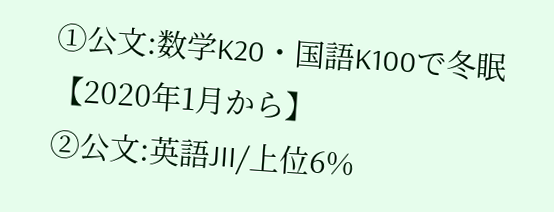①公文:数学K20・国語K100で冬眠【2020年1月から】
②公文:英語JII/上位6%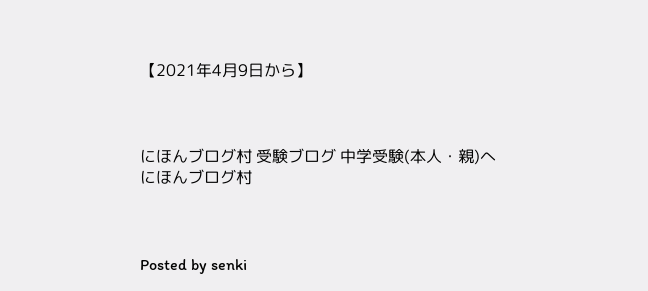【2021年4月9日から】



にほんブログ村 受験ブログ 中学受験(本人・親)へ
にほんブログ村



Posted by senki